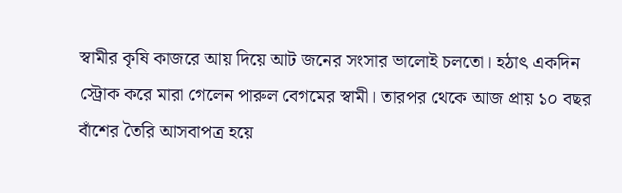স্বামীর কৃষি কাজরে আয় দিয়ে আট জনের সংসার ভালোই চলতো। হঠাৎ একদিন স্ট্রোক করে মারা গেলেন পারুল বেগমের স্বামী। তারপর থেকে আজ প্রায় ১০ বছর বাঁশের তৈরি আসবাপত্র হয়ে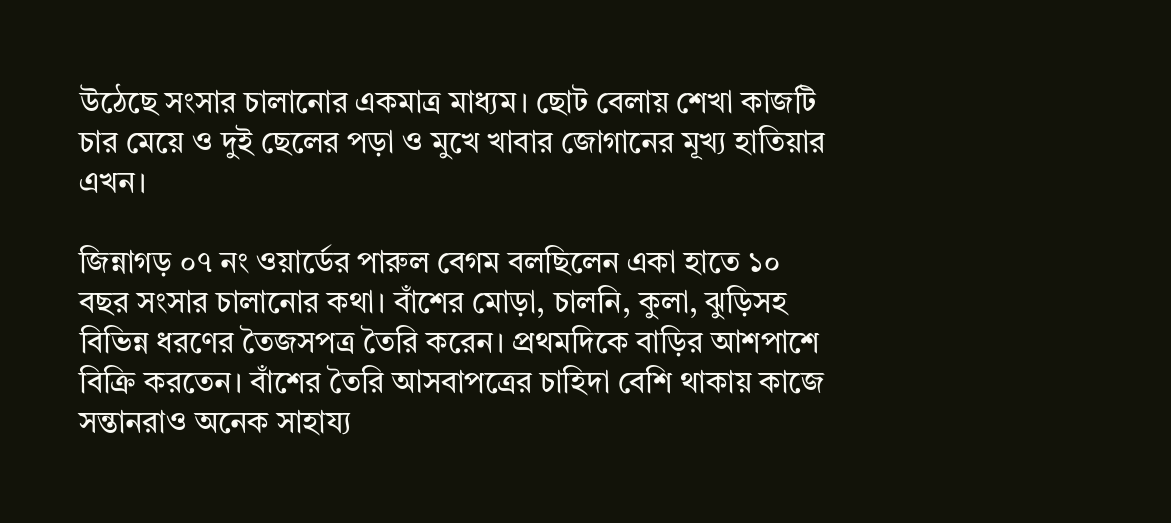উঠেছে সংসার চালানোর একমাত্র মাধ্যম। ছোট বেলায় শেখা কাজটি চার মেয়ে ও দুই ছেলের পড়া ও মুখে খাবার জোগানের মূখ্য হাতিয়ার এখন।

জিন্নাগড় ০৭ নং ওয়ার্ডের পারুল বেগম বলছিলেন একা হাতে ১০ বছর সংসার চালানোর কথা। বাঁশের মোড়া, চালনি, কুলা, ঝুড়িসহ বিভিন্ন ধরণের তৈজসপত্র তৈরি করেন। প্রথমদিকে বাড়ির আশপাশে বিক্রি করতেন। বাঁশের তৈরি আসবাপত্রের চাহিদা বেশি থাকায় কাজে সন্তানরাও অনেক সাহায্য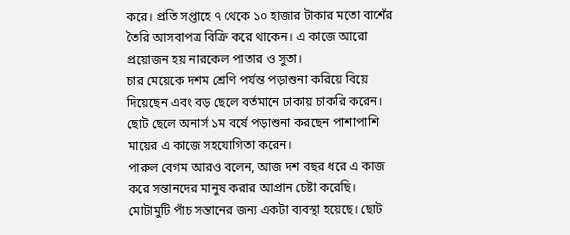করে। প্রতি সপ্তাহে ৭ থেকে ১০ হাজার টাকার মতো বাশেঁর তৈরি আসবাপত্র বিক্রি করে থাকেন। এ কাজে আরো প্রয়োজন হয় নারকেল পাতার ও সুতা।
চার মেয়েকে দশম শ্রেণি পর্যন্ত পড়াশুনা করিয়ে বিয়ে দিয়েছেন এবং বড় ছেলে বর্তমানে ঢাকায় চাকরি করেন। ছোট ছেলে অনার্স ১ম বর্ষে পড়াশুনা করছেন পাশাপাশি মায়ের এ কাজে সহযোগিতা করেন।
পারুল বেগম আরও বলেন, আজ দশ বছর ধরে এ কাজ করে সন্তানদের মানুষ করার আপ্রান চেষ্টা করেছি। মোটামুটি পাঁচ সন্তানের জন্য একটা ব্যবস্থা হয়েছে। ছোট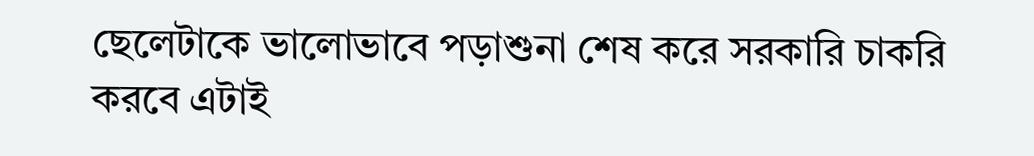ছেলেটাকে ভালোভাবে পড়াশুনা শেষ করে সরকারি চাকরি করবে এটাই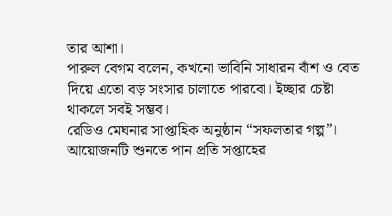তার আশা।
পারুল বেগম বলেন, কখনো ভাবিনি সাধারন বাঁশ ও বেত দিয়ে এতো বড় সংসার চালাতে পারবো। ইচ্ছার চেষ্টা থাকলে সবই সম্ভব।
রেডিও মেঘনার সাপ্তাহিক অনুষ্ঠান “সফলতার গল্প”। আয়োজনটি শুনতে পান প্রতি সপ্তাহের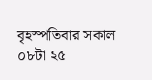বৃহস্পতিবার সকাল ০৮টা ২৫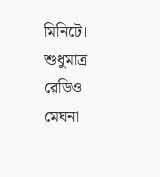মিনিটে। শুধুমাত্র রেডিও মেঘনা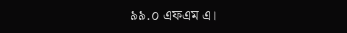৯৯.০ এফএম এ।